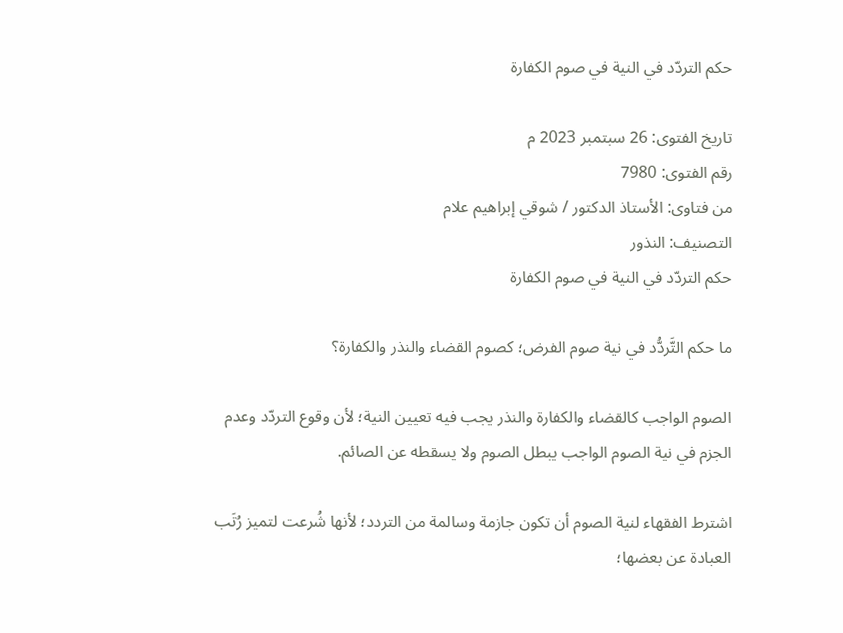حكم التردّد في النية في صوم الكفارة

تاريخ الفتوى: 26 سبتمبر 2023 م
رقم الفتوى: 7980
من فتاوى: الأستاذ الدكتور / شوقي إبراهيم علام
التصنيف: النذور
حكم التردّد في النية في صوم الكفارة

ما حكم التَّردُّد في نية صوم الفرض؛ كصوم القضاء والنذر والكفارة؟

الصوم الواجب كالقضاء والكفارة والنذر يجب فيه تعيين النية؛ لأن وقوع التردّد وعدم الجزم في نية الصوم الواجب يبطل الصوم ولا يسقطه عن الصائم.

اشترط الفقهاء لنية الصوم أن تكون جازمة وسالمة من التردد؛ لأنها شُرعت لتميز رُتَب العبادة عن بعضها؛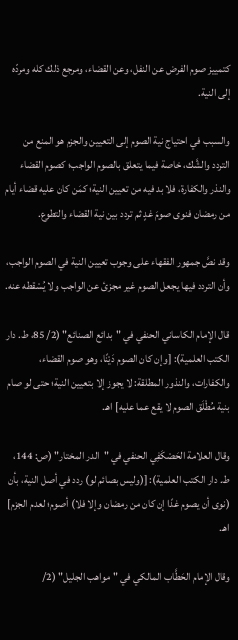كتمييز صوم الفرض عن النفل، وعن القضاء، ومرجع ذلك كله ومردّه إلى النية.

والسبب في احتياج نية الصوم إلى التعيين والجزم هو المنع من التردد والشَّك، خاصة فيما يتعلق بالصوم الواجب؛ كصوم القضاء والنذر والكفارة، فلا بد فيه من تعيين النية؛ كمَن كان عليه قضاء أيام من رمضان فنوى صومَ غدٍ ثم تردد بين نية القضاء والتطوع.

وقد نصَّ جمهور الفقهاء على وجوب تعيين النية في الصوم الواجب، وأن التردد فيها يجعل الصوم غير مجزئ عن الواجب ولا يُسْقطه عنه.

قال الإمام الكاساني الحنفي في "بدائع الصنائع" (2/ 85، ط. دار الكتب العلمية): [وإن كان الصوم دَيْنًا، وهو صوم القضاء، والكفارات، والنذور المطلقة: لا يجوز إلا بتعيين النية؛ حتى لو صام بنية مُطْلَق الصوم لا يقع عما عليه] اهـ.

وقال العلامة الحَصْكَفِي الحنفي في "الدر المختار" (ص: 144، ط. دار الكتب العلمية): [(وليس بصائم لو) ردد في أصل النية، بأن (نوى أن يصوم غدًا إن كان من رمضان وإلا فلا) أصوم؛ لعدم الجزم] اهـ.

وقال الإمام الحَطَّاب المالكي في "مواهب الجليل" (2/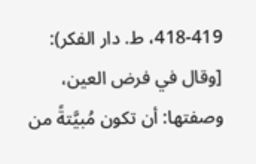418-419، ط. دار الفكر): [وقال في فرض العين، وصفتها: أن تكون مُبيَّتةً من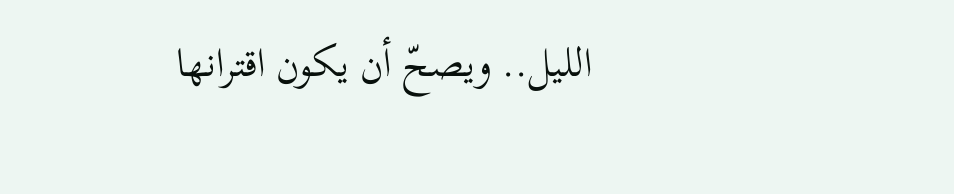الليل.. ويصحّ أن يكون اقترانها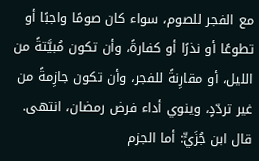مع الفجر للصوم، سواء كان صومًا واجبًا أو تطوعًا أو نذرًا أو كفارةً، وأن تكون مُبيَّتةً من الليل، أو مقارِنةً للفجر، وأن تكون جازِمةً من غير تردّدٍ، وينوي أداء فرض رمضان، انتهى. قال ابن جُزَيٍّ: أما الجزم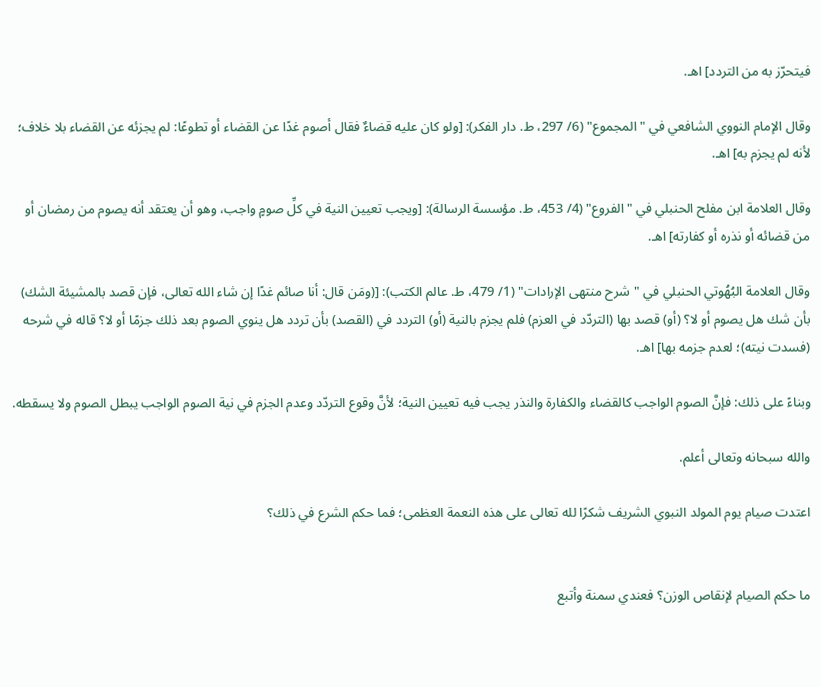فيتحرّز به من التردد] اهـ.

وقال الإمام النووي الشافعي في "المجموع" (6/ 297، ط. دار الفكر): [ولو كان عليه قضاءٌ فقال أصوم غدًا عن القضاء أو تطوعًا: لم يجزئه عن القضاء بلا خلاف؛ لأنه لم يجزم به] اهـ.

وقال العلامة ابن مفلح الحنبلي في "الفروع" (4/ 453، ط. مؤسسة الرسالة): [ويجب تعيين النية في كلِّ صومٍ واجب، وهو أن يعتقد أنه يصوم من رمضان أو من قضائه أو نذره أو كفارته] اهـ.

وقال العلامة البُهُوتي الحنبلي في "شرح منتهى الإرادات" (1/ 479، ط. عالم الكتب): [(ومَن قال: أنا صائم غدًا إن شاء الله تعالى، فإن قصد بالمشيئة الشك) بأن شك هل يصوم أو لا؟ (أو) قصد بها (التردّد في العزم) فلم يجزم بالنية (أو) التردد في (القصد) بأن تردد هل ينوي الصوم بعد ذلك جزمًا أو لا؟ قاله في شرحه (فسدت نيته)؛ لعدم جزمه بها] اهـ.

وبناءً على ذلك: فإنَّ الصوم الواجب كالقضاء والكفارة والنذر يجب فيه تعيين النية؛ لأنَّ وقوع التردّد وعدم الجزم في نية الصوم الواجب يبطل الصوم ولا يسقطه.

والله سبحانه وتعالى أعلم.

اعتدت صيام يوم المولد النبوي الشريف شكرًا لله تعالى على هذه النعمة العظمى؛ فما حكم الشرع في ذلك؟


ما حكم الصيام لإنقاص الوزن؟ فعندي سمنة وأتبع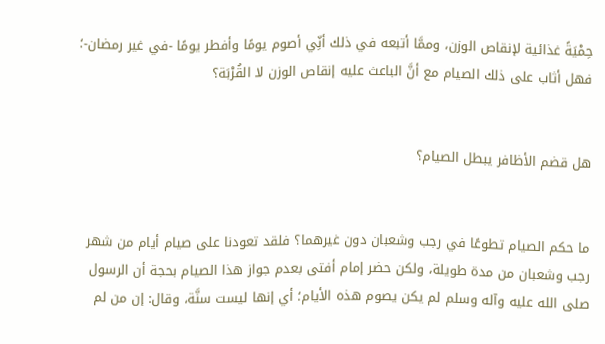حِمْيَةً غذائية لإنقاص الوزن، وممَّا أتبعه في ذلك أنِّي أصوم يومًا وأفطر يومًا -في غير رمضان-؛ فهل أثاب على ذلك الصيام مع أنَّ الباعث عليه إنقاص الوزن لا القُرْبَة؟


هل قضم الأظافر يبطل الصيام؟


ما حكم الصيام تطوعًا في رجب وشعبان دون غيرهما؟ فلقد تعودنا على صيام أيام من شهر رجب وشعبان من مدة طويلة، ولكن حضر إمام أفتى بعدم جواز هذا الصيام بحجة أن الرسول صلى الله عليه وآله وسلم لم يكن يصوم هذه الأيام؛ أي إنها ليست سنَّة، وقال: إن من لم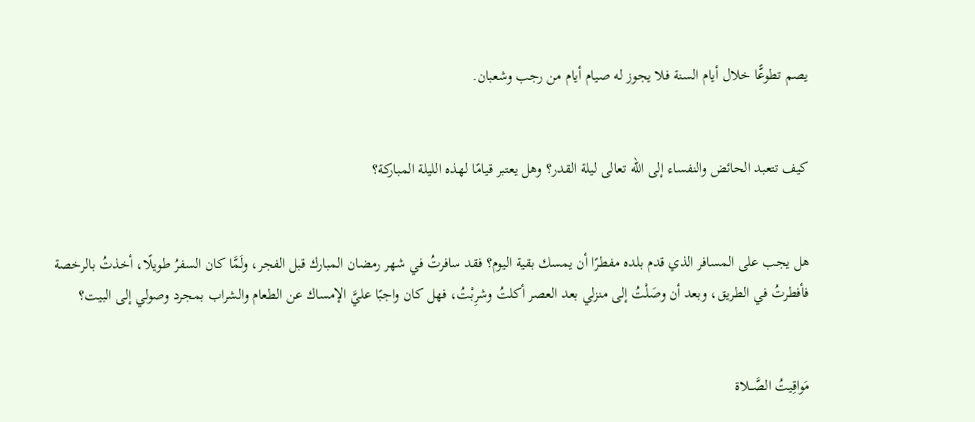يصم تطوعًّا خلال أيام السنة فلا يجوز له صيام أيام من رجب وشعبان.


كيف تتعبد الحائض والنفساء إلى الله تعالى ليلة القدر؟ وهل يعتبر قيامًا لهذه الليلة المباركة؟


هل يجب على المسافر الذي قدم بلده مفطرًا أن يمسك بقية اليوم؟ فقد سافرتُ في شهر رمضان المبارك قبل الفجر، ولَمَّا كان السفرُ طويلًا، أخذتُ بالرخصة فأفطرتُ في الطريق، وبعد أن وصَلْتُ إلى منزلي بعد العصر أكلتُ وشرِبْتُ، فهل كان واجبًا عليَّ الإمساك عن الطعام والشراب بمجرد وصولي إلى البيت؟


مَواقِيتُ الصَّـــلاة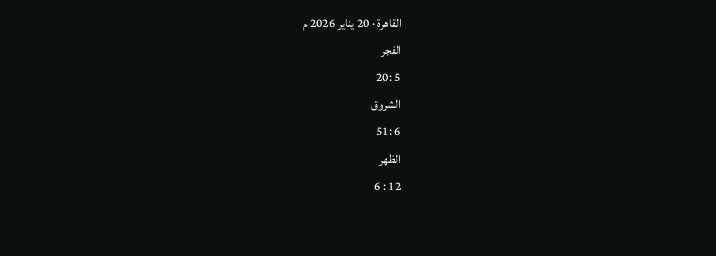القاهرة · 20 يناير 2026 م
الفجر
5 :20
الشروق
6 :51
الظهر
12 : 6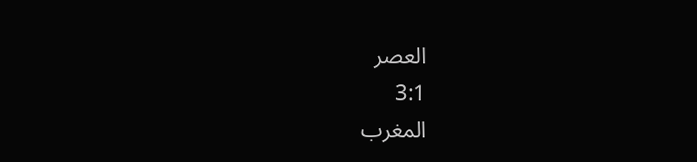العصر
3:1
المغرب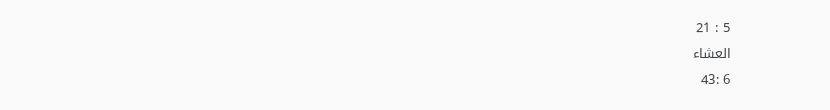5 : 21
العشاء
6 :43